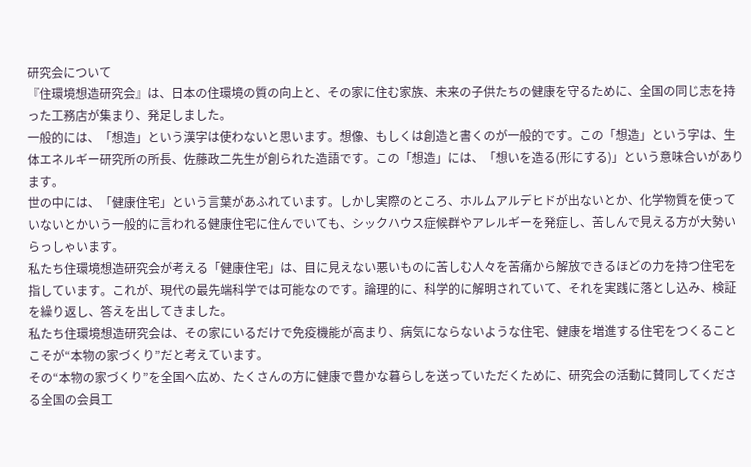研究会について
『住環境想造研究会』は、日本の住環境の質の向上と、その家に住む家族、未来の子供たちの健康を守るために、全国の同じ志を持った工務店が集まり、発足しました。
一般的には、「想造」という漢字は使わないと思います。想像、もしくは創造と書くのが一般的です。この「想造」という字は、生体エネルギー研究所の所長、佐藤政二先生が創られた造語です。この「想造」には、「想いを造る(形にする)」という意味合いがあります。
世の中には、「健康住宅」という言葉があふれています。しかし実際のところ、ホルムアルデヒドが出ないとか、化学物質を使っていないとかいう一般的に言われる健康住宅に住んでいても、シックハウス症候群やアレルギーを発症し、苦しんで見える方が大勢いらっしゃいます。
私たち住環境想造研究会が考える「健康住宅」は、目に見えない悪いものに苦しむ人々を苦痛から解放できるほどの力を持つ住宅を指しています。これが、現代の最先端科学では可能なのです。論理的に、科学的に解明されていて、それを実践に落とし込み、検証を繰り返し、答えを出してきました。
私たち住環境想造研究会は、その家にいるだけで免疫機能が高まり、病気にならないような住宅、健康を増進する住宅をつくることこそが“本物の家づくり”だと考えています。
その“本物の家づくり”を全国へ広め、たくさんの方に健康で豊かな暮らしを送っていただくために、研究会の活動に賛同してくださる全国の会員工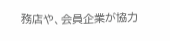務店や、会員企業が協力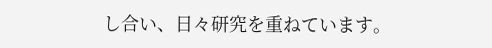し合い、日々研究を重ねています。